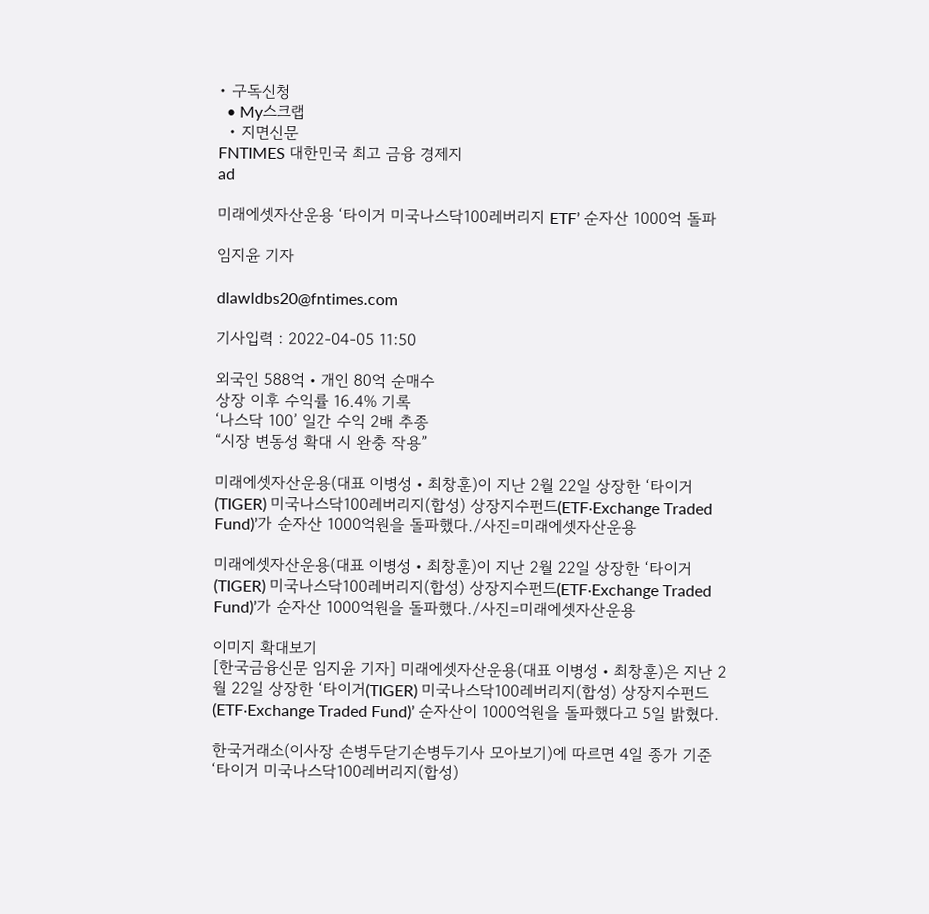• 구독신청
  • My스크랩
  • 지면신문
FNTIMES 대한민국 최고 금융 경제지
ad

미래에셋자산운용 ‘타이거 미국나스닥100레버리지 ETF’ 순자산 1000억 돌파

임지윤 기자

dlawldbs20@fntimes.com

기사입력 : 2022-04-05 11:50

외국인 588억‧개인 80억 순매수
상장 이후 수익률 16.4% 기록
‘나스닥 100’ 일간 수익 2배 추종
“시장 변동성 확대 시 완충 작용”

미래에셋자산운용(대표 이병성‧최창훈)이 지난 2월 22일 상장한 ‘타이거(TIGER) 미국나스닥100레버리지(합성) 상장지수펀드(ETF‧Exchange Traded Fund)’가 순자산 1000억원을 돌파했다./사진=미래에셋자산운용

미래에셋자산운용(대표 이병성‧최창훈)이 지난 2월 22일 상장한 ‘타이거(TIGER) 미국나스닥100레버리지(합성) 상장지수펀드(ETF‧Exchange Traded Fund)’가 순자산 1000억원을 돌파했다./사진=미래에셋자산운용

이미지 확대보기
[한국금융신문 임지윤 기자] 미래에셋자산운용(대표 이병성‧최창훈)은 지난 2월 22일 상장한 ‘타이거(TIGER) 미국나스닥100레버리지(합성) 상장지수펀드(ETF‧Exchange Traded Fund)’ 순자산이 1000억원을 돌파했다고 5일 밝혔다.

한국거래소(이사장 손병두닫기손병두기사 모아보기)에 따르면 4일 종가 기준 ‘타이거 미국나스닥100레버리지(합성)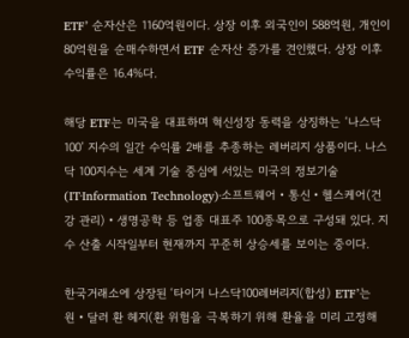ETF’ 순자산은 1160억원이다. 상장 이후 외국인이 588억원, 개인이 80억원을 순매수하면서 ETF 순자산 증가를 견인했다. 상장 이후 수익률은 16.4%다.

해당 ETF는 미국을 대표하며 혁신성장 동력을 상징하는 ‘나스닥 100’ 지수의 일간 수익률 2배를 추종하는 레버리지 상품이다. 나스닥 100지수는 세계 기술 중심에 서있는 미국의 정보기술(IT‧Information Technology)‧소프트웨어‧통신‧헬스케어(건강 관리)‧생명공학 등 업종 대표주 100종목으로 구성돼 있다. 지수 산출 시작일부터 현재까지 꾸준히 상승세를 보이는 중이다.

한국거래소에 상장된 ‘타이거 나스닥100레버리지(합성) ETF’는 원‧달러 환 헤지(환 위험을 극복하기 위해 환율을 미리 고정해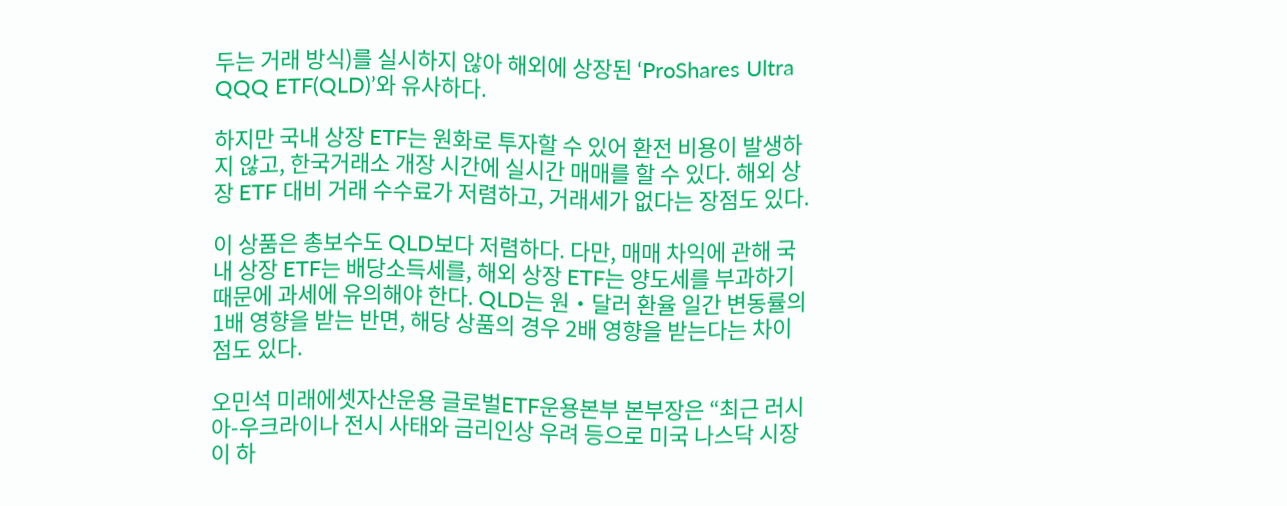두는 거래 방식)를 실시하지 않아 해외에 상장된 ‘ProShares Ultra QQQ ETF(QLD)’와 유사하다.

하지만 국내 상장 ETF는 원화로 투자할 수 있어 환전 비용이 발생하지 않고, 한국거래소 개장 시간에 실시간 매매를 할 수 있다. 해외 상장 ETF 대비 거래 수수료가 저렴하고, 거래세가 없다는 장점도 있다.

이 상품은 총보수도 QLD보다 저렴하다. 다만, 매매 차익에 관해 국내 상장 ETF는 배당소득세를, 해외 상장 ETF는 양도세를 부과하기 때문에 과세에 유의해야 한다. QLD는 원‧달러 환율 일간 변동률의 1배 영향을 받는 반면, 해당 상품의 경우 2배 영향을 받는다는 차이점도 있다.

오민석 미래에셋자산운용 글로벌ETF운용본부 본부장은 “최근 러시아-우크라이나 전시 사태와 금리인상 우려 등으로 미국 나스닥 시장이 하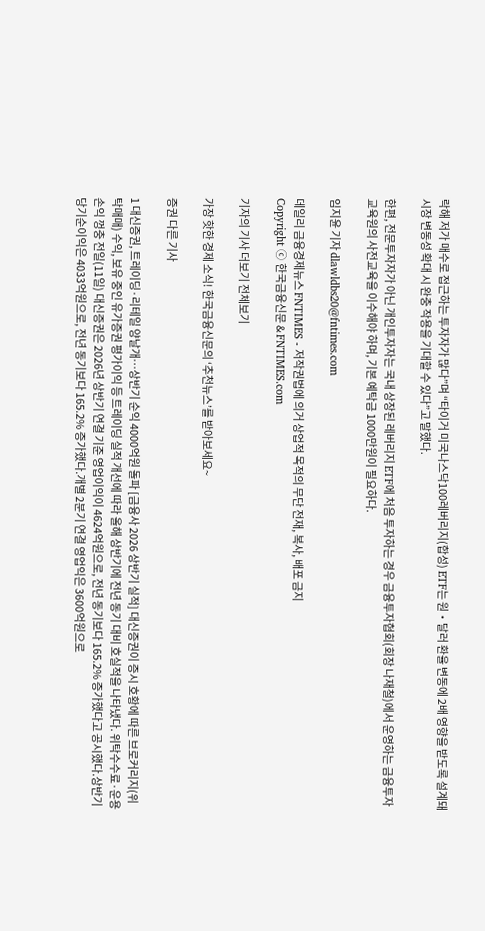락해 저가 매수로 접근하는 투자자가 많다”며 “타이거 미국나스닥100레버리지(합성) ETF는 원‧달러 환율 변동에 2배 영향을 받도록 설계돼 시장 변동성 확대 시 완충 작용을 기대할 수 있다”고 말했다.

한편, 전문투자자가 아닌 개인투자자는 국내 상장된 레버리지 ETF에 처음 투자하는 경우 금융투자협회(회장 나재철)에서 운영하는 금융투자교육원의 사전교육을 이수해야 하며, 기본 예탁금 1000만원이 필요하다.

임지윤 기자 dlawldbs20@fntimes.com

데일리 금융경제뉴스 FNTIMES - 저작권법에 의거 상업적 목적의 무단 전재, 복사, 배포 금지
Copyright ⓒ 한국금융신문 & FNTIMES.com

기자의 기사 더보기 전체보기

가장 핫한 경제 소식! 한국금융신문의 ‘추천뉴스’를 받아보세요~

증권 다른 기사

1 대신증권, 트레이딩·리테일 양날개…상반기 순익 4000억원 돌파 [금융사 2026 상반기 실적] 대신증권이 증시 호황에 따른 브로커리지(위탁매매) 수익, 보유 중인 유가증권 평가이익 등 트레이딩 실적 개선에 따라 올해 상반기에 전년 동기 대비 호실적을 나타냈다. 위탁수수료·운용손익 껑충 전일(11일) 대신증권은 2026년 상반기 연결 기준 영업이익이 4624억원으로, 전년 동기보다 165.2% 증가했다고 공시했다.상반기 당기순이익은 4033억원으로, 전년 동기보다 165.2% 증가했다.개별 2분기 연결 영업익은 3600억원으로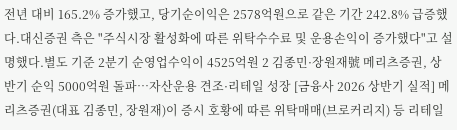전년 대비 165.2% 증가했고, 당기순이익은 2578억원으로 같은 기간 242.8% 급증했다.대신증권 측은 "주식시장 활성화에 따른 위탁수수료 및 운용손익이 증가했다"고 설명했다.별도 기준 2분기 순영업수익이 4525억원 2 김종민·장원재號 메리츠증권, 상반기 순익 5000억원 돌파…자산운용 견조·리테일 성장 [금융사 2026 상반기 실적] 메리츠증권(대표 김종민, 장원재)이 증시 호황에 따른 위탁매매(브로커리지) 등 리테일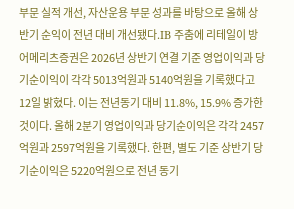부문 실적 개선, 자산운용 부문 성과를 바탕으로 올해 상반기 순익이 전년 대비 개선됐다.IB 주춤에 리테일이 방어메리츠증권은 2026년 상반기 연결 기준 영업이익과 당기순이익이 각각 5013억원과 5140억원을 기록했다고 12일 밝혔다. 이는 전년동기 대비 11.8%, 15.9% 증가한 것이다. 올해 2분기 영업이익과 당기순이익은 각각 2457억원과 2597억원을 기록했다. 한편, 별도 기준 상반기 당기순이익은 5220억원으로 전년 동기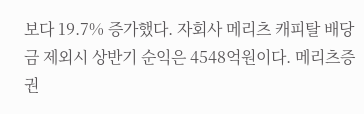보다 19.7% 증가했다. 자회사 메리츠 캐피탈 배당금 제외시 상반기 순익은 4548억원이다. 메리츠증권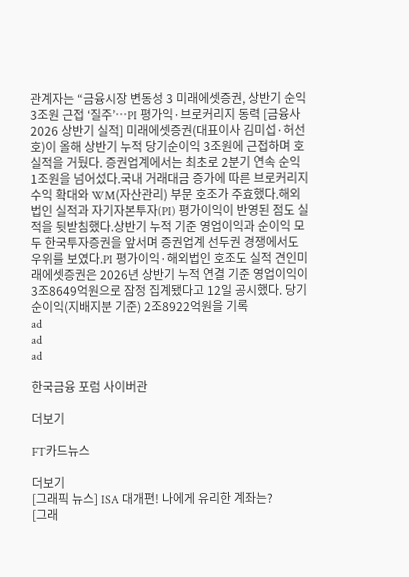관계자는 “금융시장 변동성 3 미래에셋증권, 상반기 순익 3조원 근접 ‘질주’…PI 평가익·브로커리지 동력 [금융사 2026 상반기 실적] 미래에셋증권(대표이사 김미섭·허선호)이 올해 상반기 누적 당기순이익 3조원에 근접하며 호실적을 거뒀다. 증권업계에서는 최초로 2분기 연속 순익 1조원을 넘어섰다.국내 거래대금 증가에 따른 브로커리지 수익 확대와 WM(자산관리) 부문 호조가 주효했다.해외법인 실적과 자기자본투자(PI) 평가이익이 반영된 점도 실적을 뒷받침했다.상반기 누적 기준 영업이익과 순이익 모두 한국투자증권을 앞서며 증권업계 선두권 경쟁에서도 우위를 보였다.PI 평가이익·해외법인 호조도 실적 견인미래에셋증권은 2026년 상반기 누적 연결 기준 영업이익이 3조8649억원으로 잠정 집계됐다고 12일 공시했다. 당기순이익(지배지분 기준) 2조8922억원을 기록
ad
ad
ad

한국금융 포럼 사이버관

더보기

FT카드뉴스

더보기
[그래픽 뉴스] ISA 대개편! 나에게 유리한 계좌는?
[그래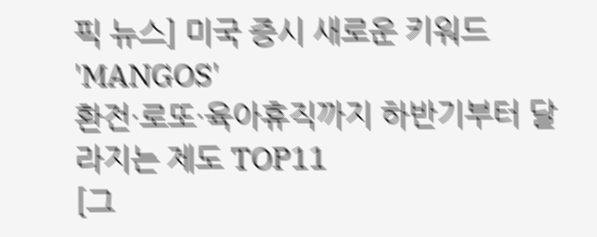픽 뉴스] 미국 증시 새로운 키워드 'MANGOS'
환전·로또·육아휴직까지 하반기부터 달라지는 제도 TOP11
[그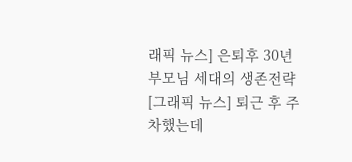래픽 뉴스] 은퇴후 30년 부모님 세대의 생존전략
[그래픽 뉴스] 퇴근 후 주차했는데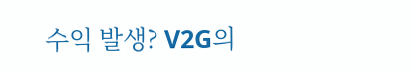수익 발생? V2G의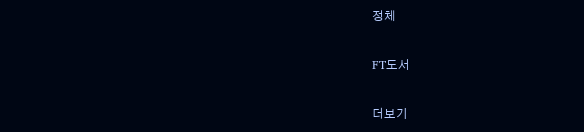정체

FT도서

더보기